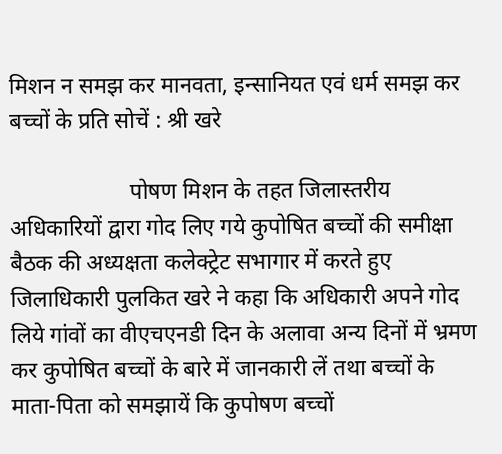मिशन न समझ कर मानवता, इन्सानियत एवं धर्म समझ कर बच्चों के प्रति सोचें : श्री खरे

                     पोषण मिशन के तहत जिलास्तरीय अधिकारियों द्वारा गोद लिए गये कुपोषित बच्चों की समीक्षा बैठक की अध्यक्षता कलेक्ट्रेट सभागार में करते हुए जिलाधिकारी पुलकित खरे ने कहा कि अधिकारी अपने गोद लिये गांवों का वीएचएनडी दिन के अलावा अन्य दिनों में भ्रमण कर कुपोषित बच्चों के बारे में जानकारी लें तथा बच्चों के माता-पिता को समझायें कि कुपोषण बच्चों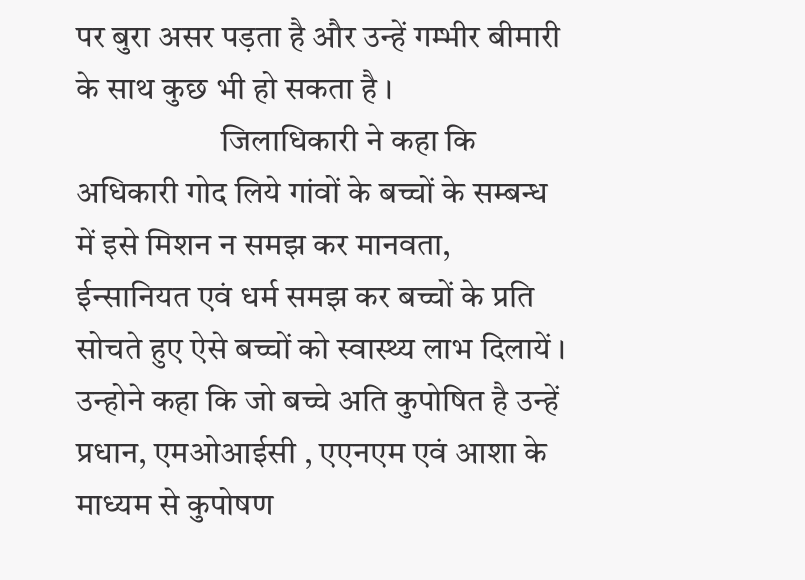पर बुरा असर पड़ता है और उन्हें गम्भीर बीमारी के साथ कुछ भी हो सकता है ।
                      जिलाधिकारी ने कहा कि अधिकारी गोद लिये गांवों के बच्चों के सम्बन्ध में इसे मिशन न समझ कर मानवता, ईन्सानियत एवं धर्म समझ कर बच्चों के प्रति सोचते हुए ऐसे बच्चों को स्वास्थ्य लाभ दिलायें । उन्होने कहा कि जो बच्चे अति कुपोषित है उन्हें प्रधान, एमओआईसी , एएनएम एवं आशा के माध्यम से कुपोषण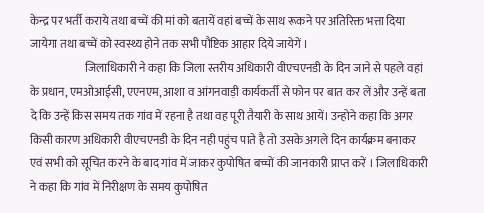केन्द्र पर भर्ती कराये तथा बच्चें की मां को बतायें वहां बच्चें के साथ रूकने पर अतिरिक्त भत्ता दिया जायेगा तथा बच्चें को स्वस्थ्य होने तक सभी पौष्टिक आहार दिये जायेगें ।
                        जिलाधिकारी ने कहा कि जिला स्तरीय अधिकारी वीएचएनडी के दिन जाने से पहले वहां के प्रधान, एमओआईसी, एएनएम, आशा व आंगनवाड़ी कार्यकर्ती से फोन पर बात कर लें और उन्हें बता दे कि उन्हें किस समय तक गांव में रहना है तथा वह पूरी तैयारी के साथ आयें। उन्होने कहा कि अगर किसी कारण अधिकारी वीएचएनडी के दिन नही पहुंच पाते है तो उसके अगले दिन कार्यक्रम बनाकर एवं सभी को सूचित करने के बाद गांव में जाकर कुपोषित बच्चों की जानकारी प्राप्त करें । जिलाधिकारी ने कहा कि गांव में निरीक्षण के समय कुपोषित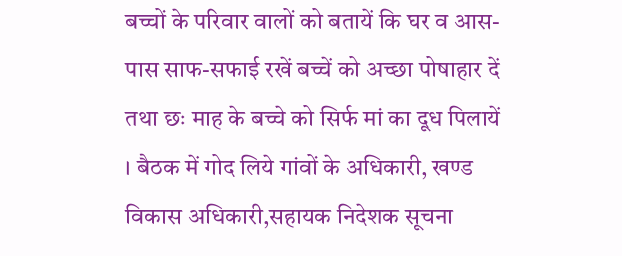बच्चों के परिवार वालों को बतायें कि घर व आस-पास साफ-सफाई रखें बच्चें को अच्छा पोषाहार दें तथा छः माह के बच्चे को सिर्फ मां का दूध पिलायें । बैठक में गोद लिये गांवों के अधिकारी, खण्ड विकास अधिकारी,सहायक निदेशक सूचना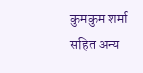कुमकुम शर्मा सहित अन्य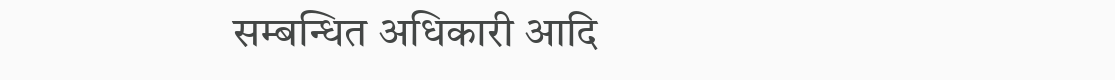सम्बन्धित अधिकारी आदि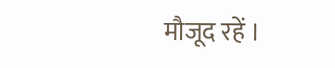मौजूद रहें ।